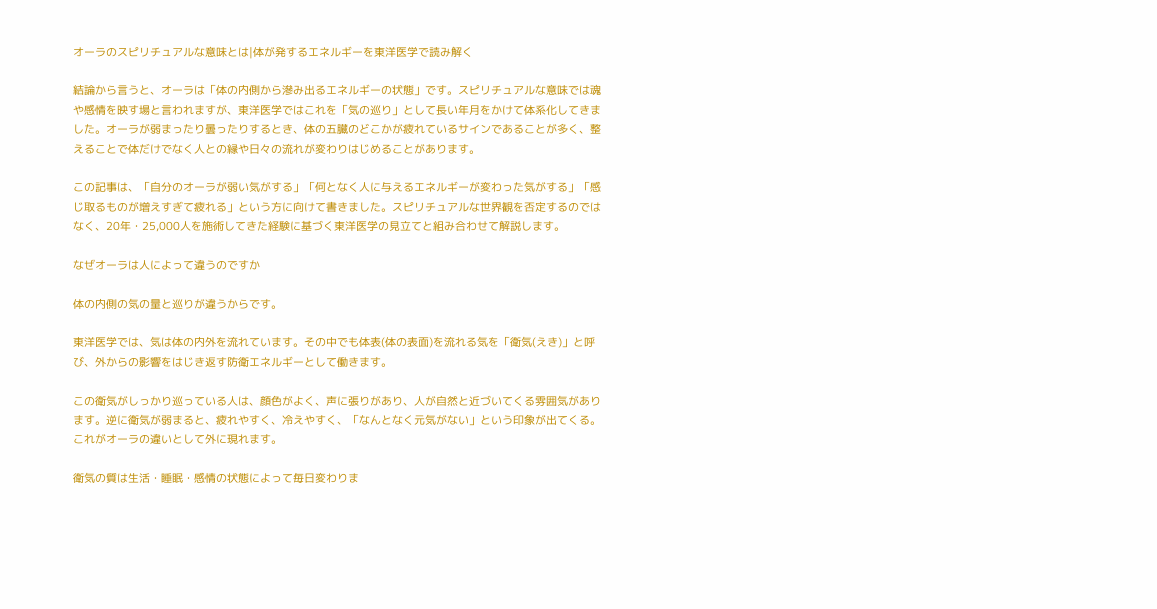オーラのスピリチュアルな意味とは|体が発するエネルギーを東洋医学で読み解く

結論から言うと、オーラは「体の内側から滲み出るエネルギーの状態」です。スピリチュアルな意味では魂や感情を映す場と言われますが、東洋医学ではこれを「気の巡り」として長い年月をかけて体系化してきました。オーラが弱まったり曇ったりするとき、体の五臓のどこかが疲れているサインであることが多く、整えることで体だけでなく人との縁や日々の流れが変わりはじめることがあります。

この記事は、「自分のオーラが弱い気がする」「何となく人に与えるエネルギーが変わった気がする」「感じ取るものが増えすぎて疲れる」という方に向けて書きました。スピリチュアルな世界観を否定するのではなく、20年・25,000人を施術してきた経験に基づく東洋医学の見立てと組み合わせて解説します。

なぜオーラは人によって違うのですか

体の内側の気の量と巡りが違うからです。

東洋医学では、気は体の内外を流れています。その中でも体表(体の表面)を流れる気を「衛気(えき)」と呼び、外からの影響をはじき返す防衛エネルギーとして働きます。

この衛気がしっかり巡っている人は、顔色がよく、声に張りがあり、人が自然と近づいてくる雰囲気があります。逆に衛気が弱まると、疲れやすく、冷えやすく、「なんとなく元気がない」という印象が出てくる。これがオーラの違いとして外に現れます。

衛気の質は生活・睡眠・感情の状態によって毎日変わりま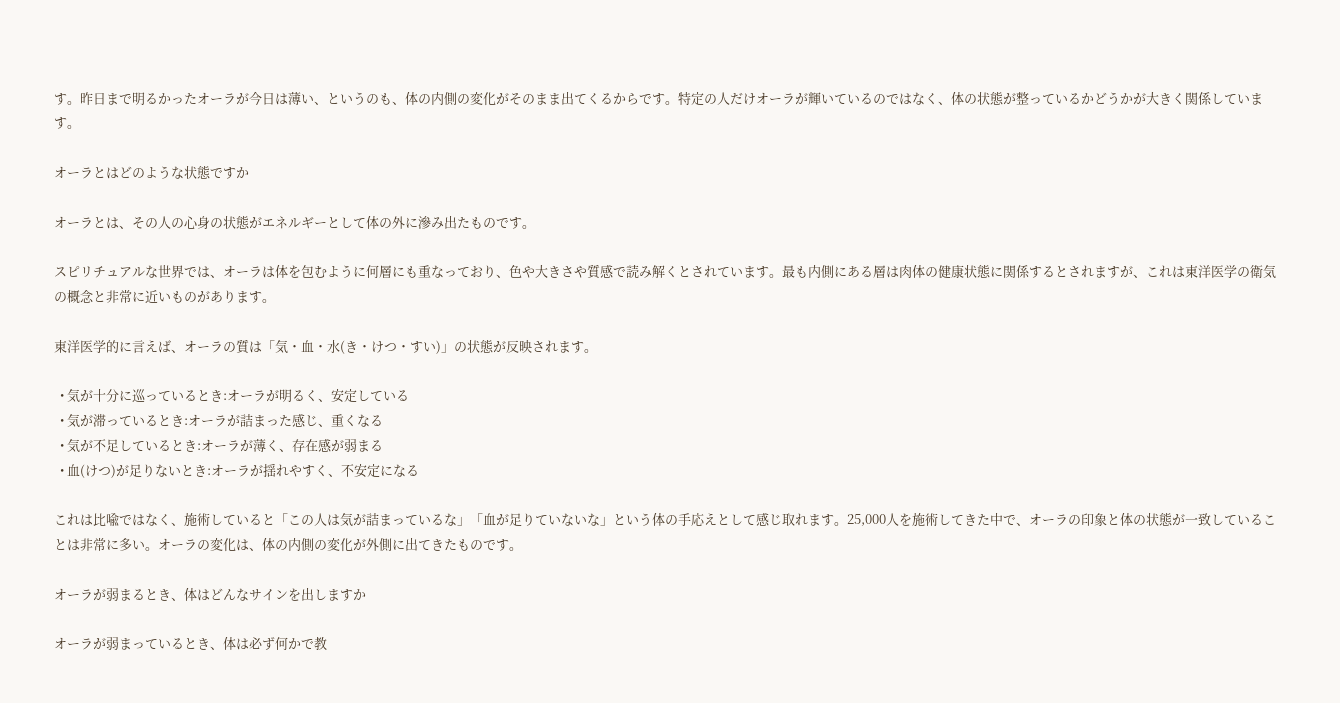す。昨日まで明るかったオーラが今日は薄い、というのも、体の内側の変化がそのまま出てくるからです。特定の人だけオーラが輝いているのではなく、体の状態が整っているかどうかが大きく関係しています。

オーラとはどのような状態ですか

オーラとは、その人の心身の状態がエネルギーとして体の外に滲み出たものです。

スピリチュアルな世界では、オーラは体を包むように何層にも重なっており、色や大きさや質感で読み解くとされています。最も内側にある層は肉体の健康状態に関係するとされますが、これは東洋医学の衛気の概念と非常に近いものがあります。

東洋医学的に言えば、オーラの質は「気・血・水(き・けつ・すい)」の状態が反映されます。

  • 気が十分に巡っているとき:オーラが明るく、安定している
  • 気が滞っているとき:オーラが詰まった感じ、重くなる
  • 気が不足しているとき:オーラが薄く、存在感が弱まる
  • 血(けつ)が足りないとき:オーラが揺れやすく、不安定になる

これは比喩ではなく、施術していると「この人は気が詰まっているな」「血が足りていないな」という体の手応えとして感じ取れます。25,000人を施術してきた中で、オーラの印象と体の状態が一致していることは非常に多い。オーラの変化は、体の内側の変化が外側に出てきたものです。

オーラが弱まるとき、体はどんなサインを出しますか

オーラが弱まっているとき、体は必ず何かで教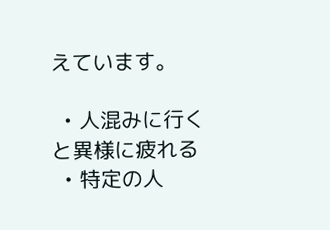えています。

  • 人混みに行くと異様に疲れる
  • 特定の人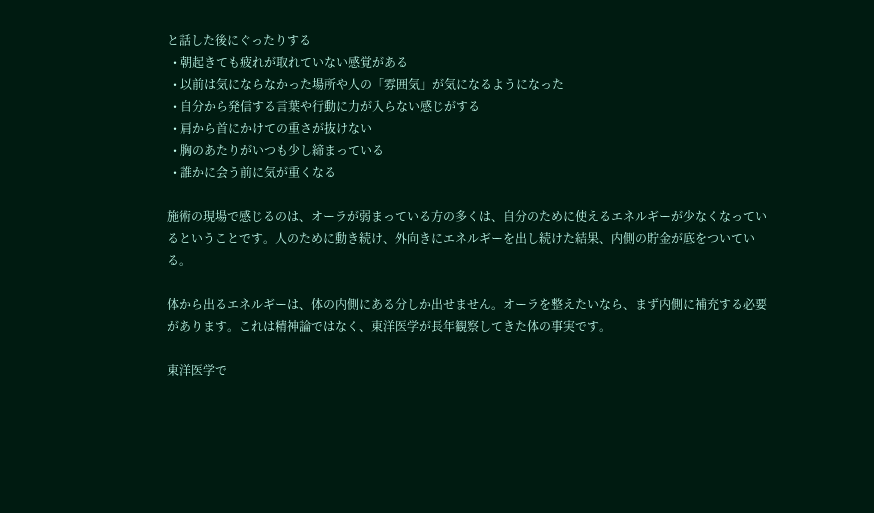と話した後にぐったりする
  • 朝起きても疲れが取れていない感覚がある
  • 以前は気にならなかった場所や人の「雰囲気」が気になるようになった
  • 自分から発信する言葉や行動に力が入らない感じがする
  • 肩から首にかけての重さが抜けない
  • 胸のあたりがいつも少し締まっている
  • 誰かに会う前に気が重くなる

施術の現場で感じるのは、オーラが弱まっている方の多くは、自分のために使えるエネルギーが少なくなっているということです。人のために動き続け、外向きにエネルギーを出し続けた結果、内側の貯金が底をついている。

体から出るエネルギーは、体の内側にある分しか出せません。オーラを整えたいなら、まず内側に補充する必要があります。これは精神論ではなく、東洋医学が長年観察してきた体の事実です。

東洋医学で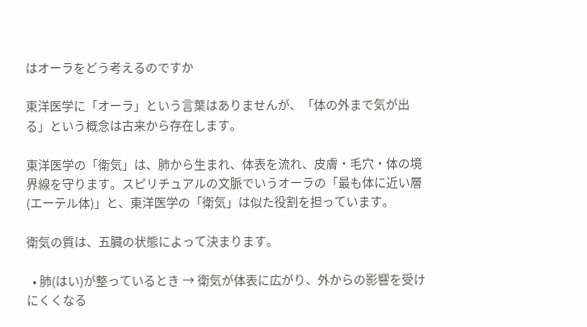はオーラをどう考えるのですか

東洋医学に「オーラ」という言葉はありませんが、「体の外まで気が出る」という概念は古来から存在します。

東洋医学の「衛気」は、肺から生まれ、体表を流れ、皮膚・毛穴・体の境界線を守ります。スピリチュアルの文脈でいうオーラの「最も体に近い層(エーテル体)」と、東洋医学の「衛気」は似た役割を担っています。

衛気の質は、五臓の状態によって決まります。

  • 肺(はい)が整っているとき → 衛気が体表に広がり、外からの影響を受けにくくなる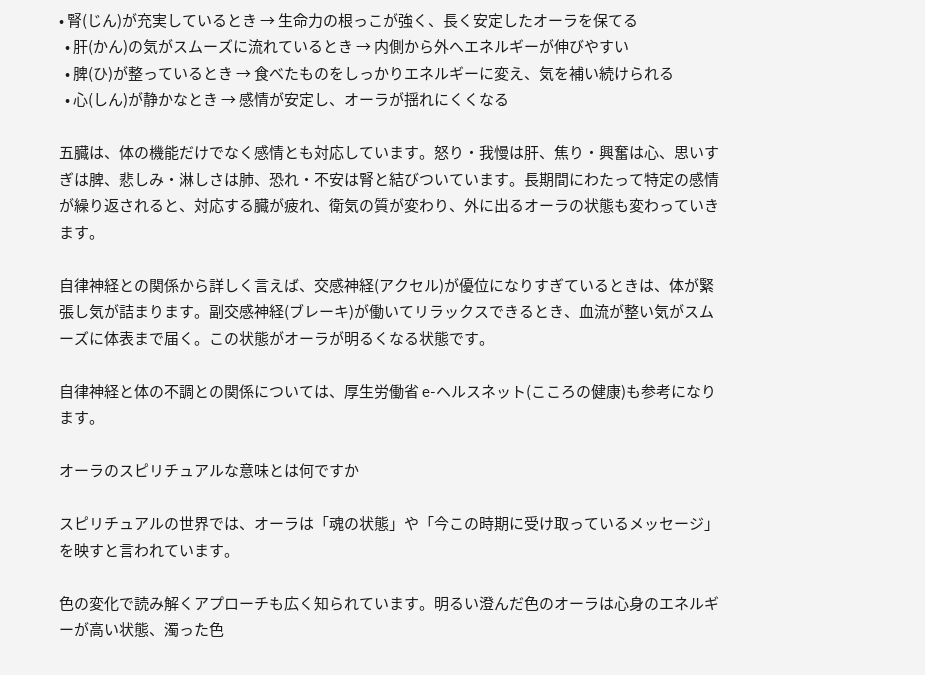• 腎(じん)が充実しているとき → 生命力の根っこが強く、長く安定したオーラを保てる
  • 肝(かん)の気がスムーズに流れているとき → 内側から外へエネルギーが伸びやすい
  • 脾(ひ)が整っているとき → 食べたものをしっかりエネルギーに変え、気を補い続けられる
  • 心(しん)が静かなとき → 感情が安定し、オーラが揺れにくくなる

五臓は、体の機能だけでなく感情とも対応しています。怒り・我慢は肝、焦り・興奮は心、思いすぎは脾、悲しみ・淋しさは肺、恐れ・不安は腎と結びついています。長期間にわたって特定の感情が繰り返されると、対応する臓が疲れ、衛気の質が変わり、外に出るオーラの状態も変わっていきます。

自律神経との関係から詳しく言えば、交感神経(アクセル)が優位になりすぎているときは、体が緊張し気が詰まります。副交感神経(ブレーキ)が働いてリラックスできるとき、血流が整い気がスムーズに体表まで届く。この状態がオーラが明るくなる状態です。

自律神経と体の不調との関係については、厚生労働省 e-ヘルスネット(こころの健康)も参考になります。

オーラのスピリチュアルな意味とは何ですか

スピリチュアルの世界では、オーラは「魂の状態」や「今この時期に受け取っているメッセージ」を映すと言われています。

色の変化で読み解くアプローチも広く知られています。明るい澄んだ色のオーラは心身のエネルギーが高い状態、濁った色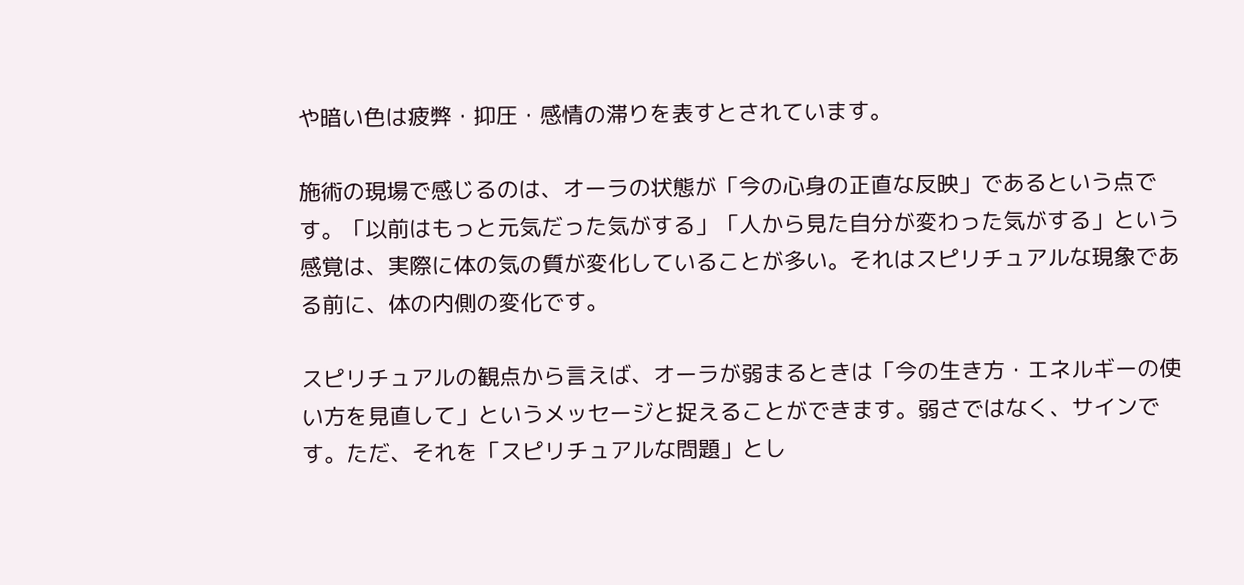や暗い色は疲弊・抑圧・感情の滞りを表すとされています。

施術の現場で感じるのは、オーラの状態が「今の心身の正直な反映」であるという点です。「以前はもっと元気だった気がする」「人から見た自分が変わった気がする」という感覚は、実際に体の気の質が変化していることが多い。それはスピリチュアルな現象である前に、体の内側の変化です。

スピリチュアルの観点から言えば、オーラが弱まるときは「今の生き方・エネルギーの使い方を見直して」というメッセージと捉えることができます。弱さではなく、サインです。ただ、それを「スピリチュアルな問題」とし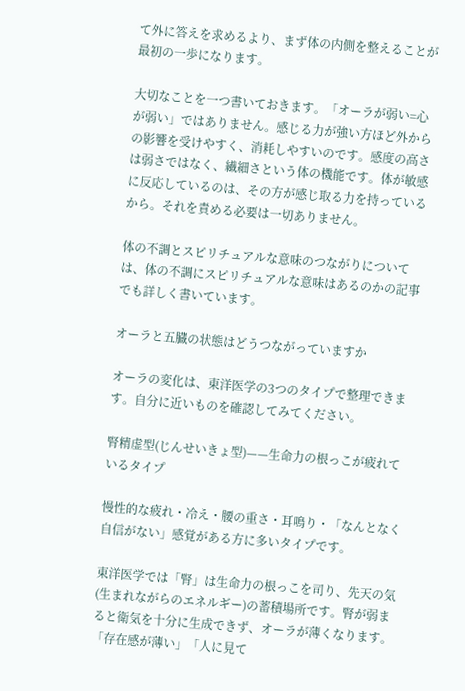て外に答えを求めるより、まず体の内側を整えることが最初の一歩になります。

大切なことを一つ書いておきます。「オーラが弱い=心が弱い」ではありません。感じる力が強い方ほど外からの影響を受けやすく、消耗しやすいのです。感度の高さは弱さではなく、繊細さという体の機能です。体が敏感に反応しているのは、その方が感じ取る力を持っているから。それを責める必要は一切ありません。

体の不調とスピリチュアルな意味のつながりについては、体の不調にスピリチュアルな意味はあるのかの記事でも詳しく書いています。

オーラと五臓の状態はどうつながっていますか

オーラの変化は、東洋医学の3つのタイプで整理できます。自分に近いものを確認してみてください。

腎精虚型(じんせいきょ型)——生命力の根っこが疲れているタイプ

慢性的な疲れ・冷え・腰の重さ・耳鳴り・「なんとなく自信がない」感覚がある方に多いタイプです。

東洋医学では「腎」は生命力の根っこを司り、先天の気(生まれながらのエネルギー)の蓄積場所です。腎が弱まると衛気を十分に生成できず、オーラが薄くなります。「存在感が薄い」「人に見て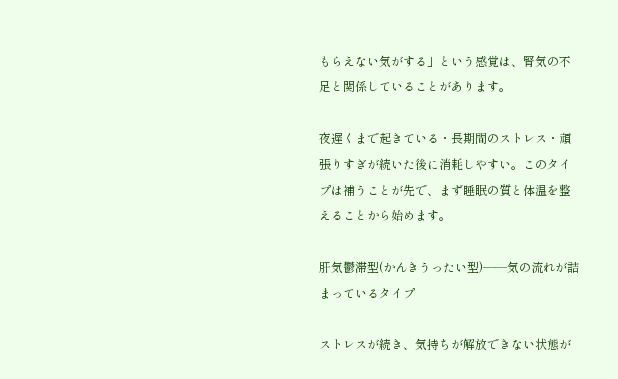もらえない気がする」という感覚は、腎気の不足と関係していることがあります。

夜遅くまで起きている・長期間のストレス・頑張りすぎが続いた後に消耗しやすい。このタイプは補うことが先で、まず睡眠の質と体温を整えることから始めます。

肝気鬱滞型(かんきうったい型)——気の流れが詰まっているタイプ

ストレスが続き、気持ちが解放できない状態が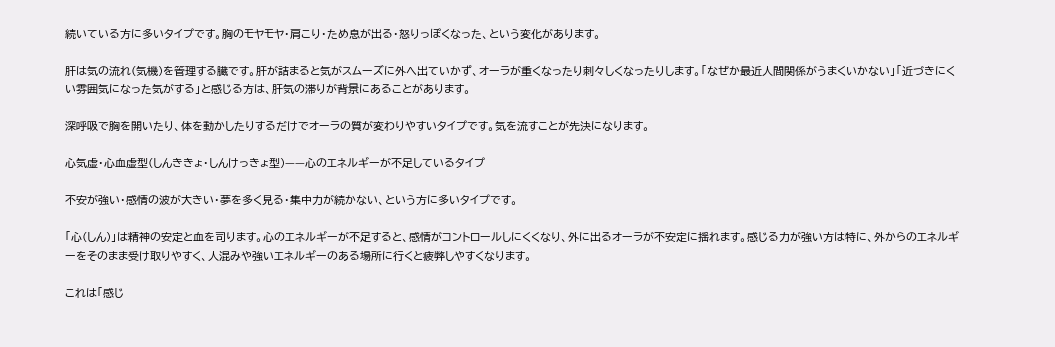続いている方に多いタイプです。胸のモヤモヤ・肩こり・ため息が出る・怒りっぽくなった、という変化があります。

肝は気の流れ(気機)を管理する臓です。肝が詰まると気がスムーズに外へ出ていかず、オーラが重くなったり刺々しくなったりします。「なぜか最近人間関係がうまくいかない」「近づきにくい雰囲気になった気がする」と感じる方は、肝気の滞りが背景にあることがあります。

深呼吸で胸を開いたり、体を動かしたりするだけでオーラの質が変わりやすいタイプです。気を流すことが先決になります。

心気虚・心血虚型(しんききょ・しんけっきょ型)——心のエネルギーが不足しているタイプ

不安が強い・感情の波が大きい・夢を多く見る・集中力が続かない、という方に多いタイプです。

「心(しん)」は精神の安定と血を司ります。心のエネルギーが不足すると、感情がコントロールしにくくなり、外に出るオーラが不安定に揺れます。感じる力が強い方は特に、外からのエネルギーをそのまま受け取りやすく、人混みや強いエネルギーのある場所に行くと疲弊しやすくなります。

これは「感じ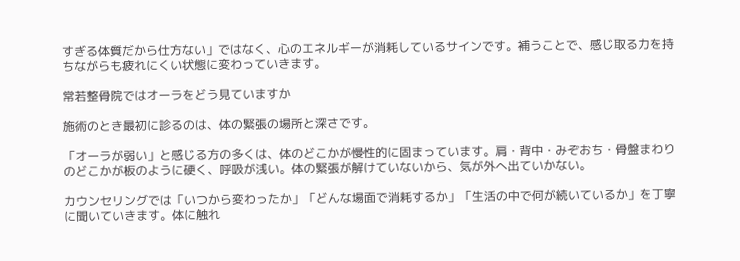すぎる体質だから仕方ない」ではなく、心のエネルギーが消耗しているサインです。補うことで、感じ取る力を持ちながらも疲れにくい状態に変わっていきます。

常若整骨院ではオーラをどう見ていますか

施術のとき最初に診るのは、体の緊張の場所と深さです。

「オーラが弱い」と感じる方の多くは、体のどこかが慢性的に固まっています。肩・背中・みぞおち・骨盤まわりのどこかが板のように硬く、呼吸が浅い。体の緊張が解けていないから、気が外へ出ていかない。

カウンセリングでは「いつから変わったか」「どんな場面で消耗するか」「生活の中で何が続いているか」を丁寧に聞いていきます。体に触れ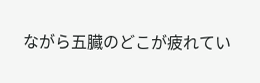ながら五臓のどこが疲れてい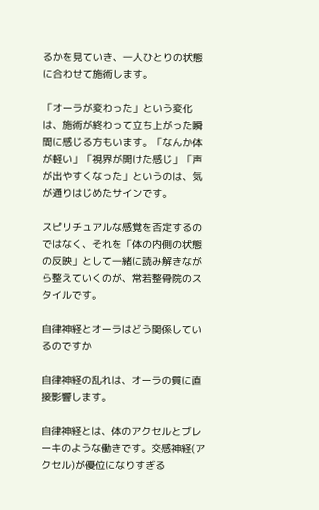るかを見ていき、一人ひとりの状態に合わせて施術します。

「オーラが変わった」という変化は、施術が終わって立ち上がった瞬間に感じる方もいます。「なんか体が軽い」「視界が開けた感じ」「声が出やすくなった」というのは、気が通りはじめたサインです。

スピリチュアルな感覚を否定するのではなく、それを「体の内側の状態の反映」として一緒に読み解きながら整えていくのが、常若整骨院のスタイルです。

自律神経とオーラはどう関係しているのですか

自律神経の乱れは、オーラの質に直接影響します。

自律神経とは、体のアクセルとブレーキのような働きです。交感神経(アクセル)が優位になりすぎる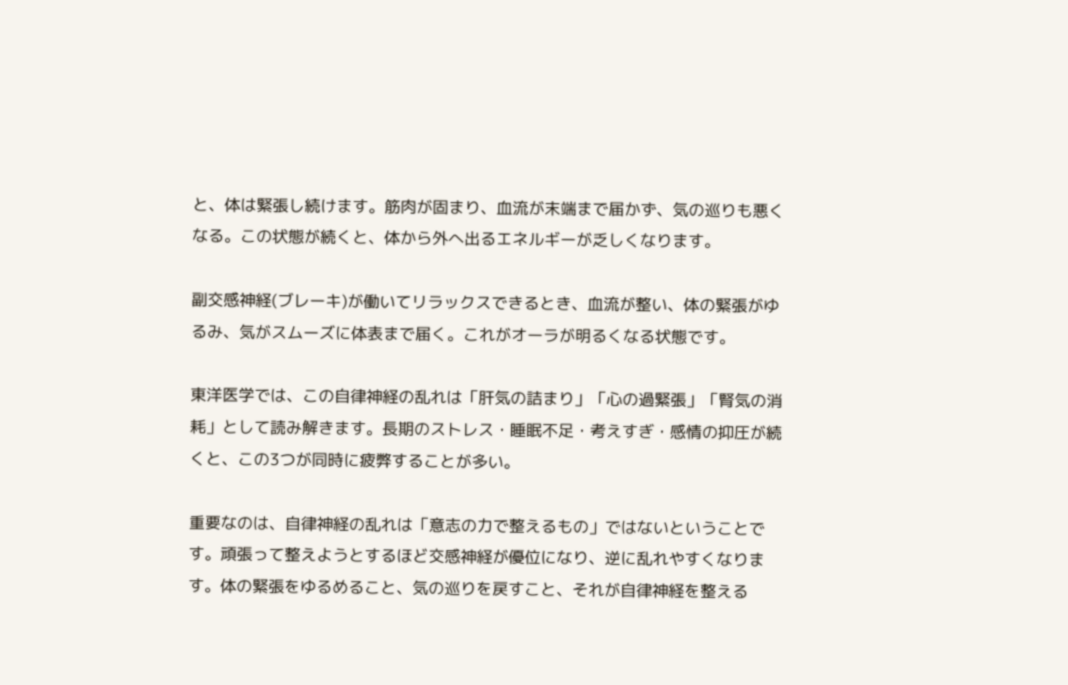と、体は緊張し続けます。筋肉が固まり、血流が末端まで届かず、気の巡りも悪くなる。この状態が続くと、体から外へ出るエネルギーが乏しくなります。

副交感神経(ブレーキ)が働いてリラックスできるとき、血流が整い、体の緊張がゆるみ、気がスムーズに体表まで届く。これがオーラが明るくなる状態です。

東洋医学では、この自律神経の乱れは「肝気の詰まり」「心の過緊張」「腎気の消耗」として読み解きます。長期のストレス・睡眠不足・考えすぎ・感情の抑圧が続くと、この3つが同時に疲弊することが多い。

重要なのは、自律神経の乱れは「意志の力で整えるもの」ではないということです。頑張って整えようとするほど交感神経が優位になり、逆に乱れやすくなります。体の緊張をゆるめること、気の巡りを戻すこと、それが自律神経を整える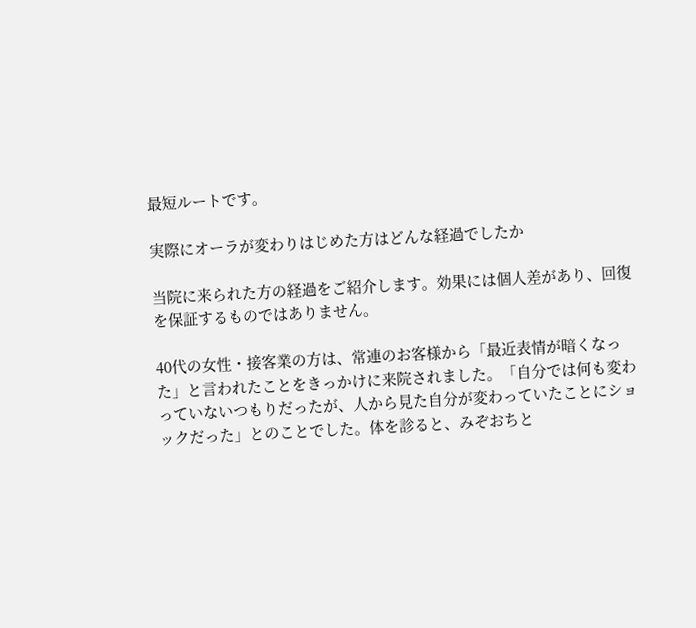最短ルートです。

実際にオーラが変わりはじめた方はどんな経過でしたか

当院に来られた方の経過をご紹介します。効果には個人差があり、回復を保証するものではありません。

40代の女性・接客業の方は、常連のお客様から「最近表情が暗くなった」と言われたことをきっかけに来院されました。「自分では何も変わっていないつもりだったが、人から見た自分が変わっていたことにショックだった」とのことでした。体を診ると、みぞおちと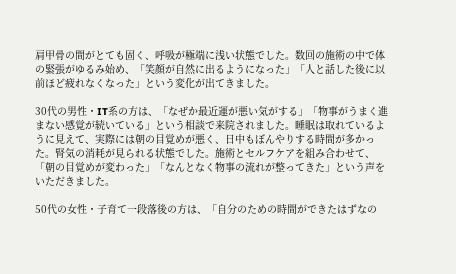肩甲骨の間がとても固く、呼吸が極端に浅い状態でした。数回の施術の中で体の緊張がゆるみ始め、「笑顔が自然に出るようになった」「人と話した後に以前ほど疲れなくなった」という変化が出てきました。

30代の男性・IT系の方は、「なぜか最近運が悪い気がする」「物事がうまく進まない感覚が続いている」という相談で来院されました。睡眠は取れているように見えて、実際には朝の目覚めが悪く、日中もぼんやりする時間が多かった。腎気の消耗が見られる状態でした。施術とセルフケアを組み合わせて、「朝の目覚めが変わった」「なんとなく物事の流れが整ってきた」という声をいただきました。

50代の女性・子育て一段落後の方は、「自分のための時間ができたはずなの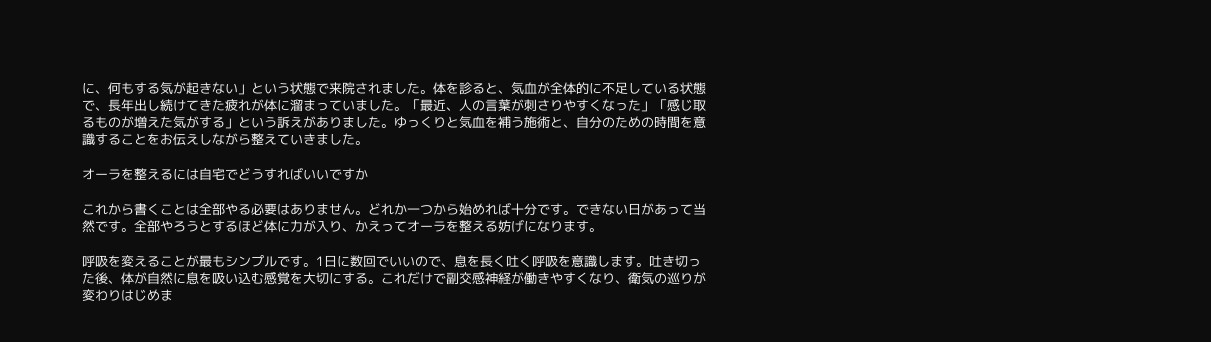に、何もする気が起きない」という状態で来院されました。体を診ると、気血が全体的に不足している状態で、長年出し続けてきた疲れが体に溜まっていました。「最近、人の言葉が刺さりやすくなった」「感じ取るものが増えた気がする」という訴えがありました。ゆっくりと気血を補う施術と、自分のための時間を意識することをお伝えしながら整えていきました。

オーラを整えるには自宅でどうすればいいですか

これから書くことは全部やる必要はありません。どれか一つから始めれば十分です。できない日があって当然です。全部やろうとするほど体に力が入り、かえってオーラを整える妨げになります。

呼吸を変えることが最もシンプルです。1日に数回でいいので、息を長く吐く呼吸を意識します。吐き切った後、体が自然に息を吸い込む感覚を大切にする。これだけで副交感神経が働きやすくなり、衛気の巡りが変わりはじめま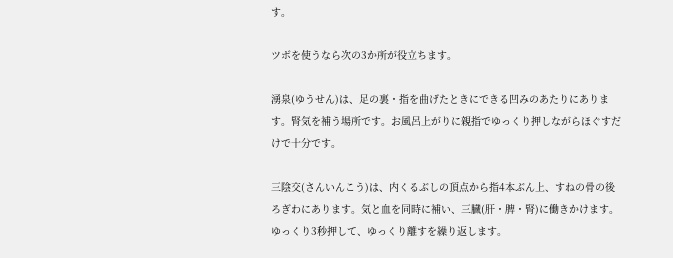す。

ツボを使うなら次の3か所が役立ちます。

湧泉(ゆうせん)は、足の裏・指を曲げたときにできる凹みのあたりにあります。腎気を補う場所です。お風呂上がりに親指でゆっくり押しながらほぐすだけで十分です。

三陰交(さんいんこう)は、内くるぶしの頂点から指4本ぶん上、すねの骨の後ろぎわにあります。気と血を同時に補い、三臓(肝・脾・腎)に働きかけます。ゆっくり3秒押して、ゆっくり離すを繰り返します。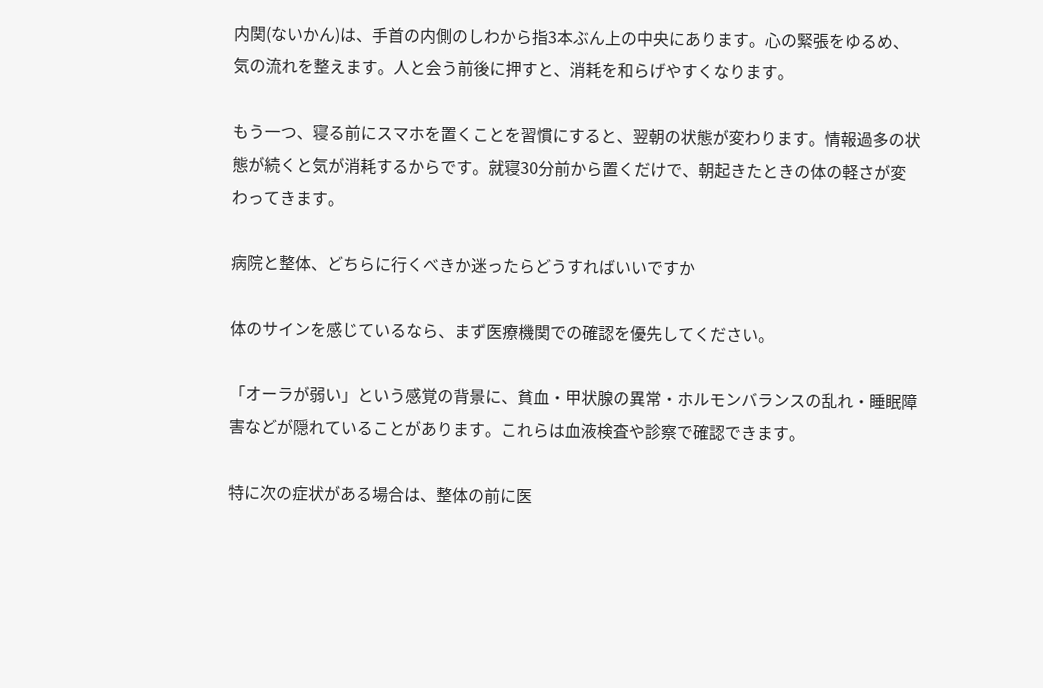内関(ないかん)は、手首の内側のしわから指3本ぶん上の中央にあります。心の緊張をゆるめ、気の流れを整えます。人と会う前後に押すと、消耗を和らげやすくなります。

もう一つ、寝る前にスマホを置くことを習慣にすると、翌朝の状態が変わります。情報過多の状態が続くと気が消耗するからです。就寝30分前から置くだけで、朝起きたときの体の軽さが変わってきます。

病院と整体、どちらに行くべきか迷ったらどうすればいいですか

体のサインを感じているなら、まず医療機関での確認を優先してください。

「オーラが弱い」という感覚の背景に、貧血・甲状腺の異常・ホルモンバランスの乱れ・睡眠障害などが隠れていることがあります。これらは血液検査や診察で確認できます。

特に次の症状がある場合は、整体の前に医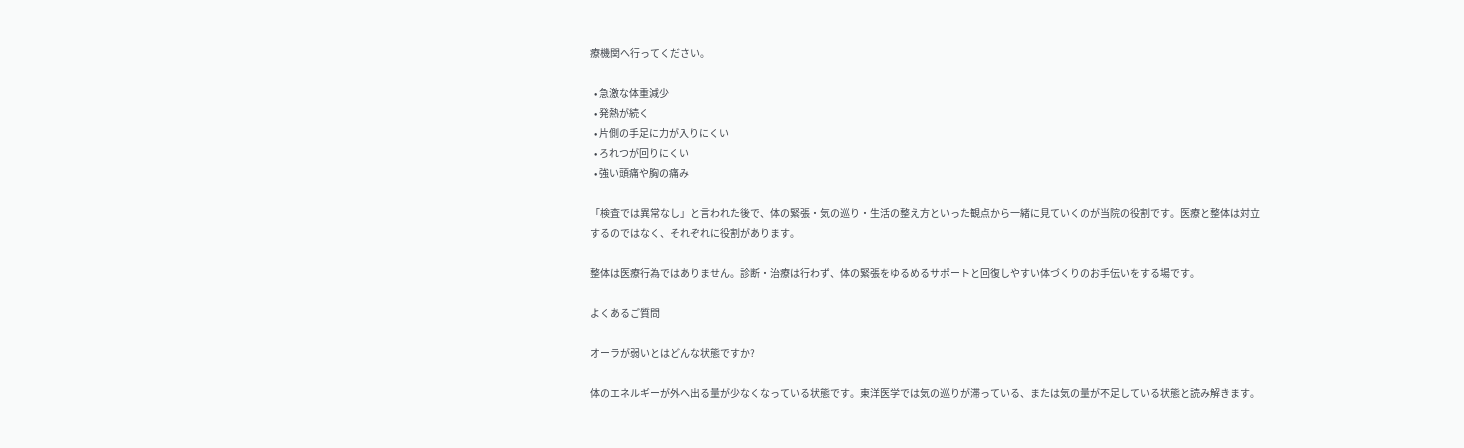療機関へ行ってください。

  • 急激な体重減少
  • 発熱が続く
  • 片側の手足に力が入りにくい
  • ろれつが回りにくい
  • 強い頭痛や胸の痛み

「検査では異常なし」と言われた後で、体の緊張・気の巡り・生活の整え方といった観点から一緒に見ていくのが当院の役割です。医療と整体は対立するのではなく、それぞれに役割があります。

整体は医療行為ではありません。診断・治療は行わず、体の緊張をゆるめるサポートと回復しやすい体づくりのお手伝いをする場です。

よくあるご質問

オーラが弱いとはどんな状態ですか?

体のエネルギーが外へ出る量が少なくなっている状態です。東洋医学では気の巡りが滞っている、または気の量が不足している状態と読み解きます。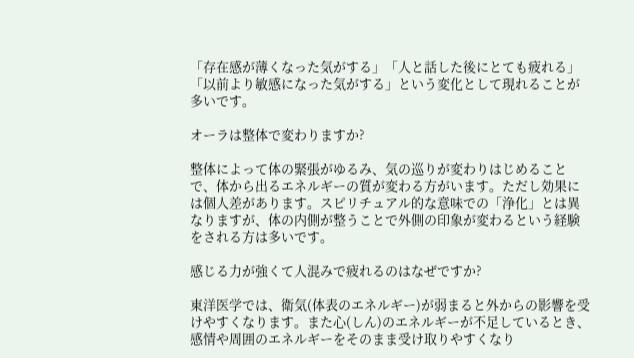「存在感が薄くなった気がする」「人と話した後にとても疲れる」「以前より敏感になった気がする」という変化として現れることが多いです。

オーラは整体で変わりますか?

整体によって体の緊張がゆるみ、気の巡りが変わりはじめることで、体から出るエネルギーの質が変わる方がいます。ただし効果には個人差があります。スピリチュアル的な意味での「浄化」とは異なりますが、体の内側が整うことで外側の印象が変わるという経験をされる方は多いです。

感じる力が強くて人混みで疲れるのはなぜですか?

東洋医学では、衛気(体表のエネルギー)が弱まると外からの影響を受けやすくなります。また心(しん)のエネルギーが不足しているとき、感情や周囲のエネルギーをそのまま受け取りやすくなり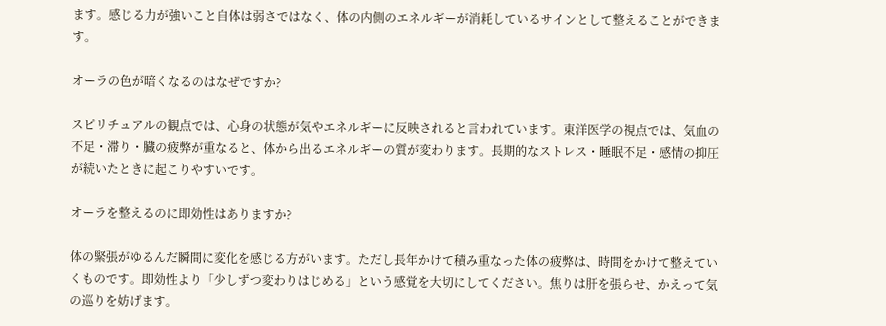ます。感じる力が強いこと自体は弱さではなく、体の内側のエネルギーが消耗しているサインとして整えることができます。

オーラの色が暗くなるのはなぜですか?

スピリチュアルの観点では、心身の状態が気やエネルギーに反映されると言われています。東洋医学の視点では、気血の不足・滞り・臓の疲弊が重なると、体から出るエネルギーの質が変わります。長期的なストレス・睡眠不足・感情の抑圧が続いたときに起こりやすいです。

オーラを整えるのに即効性はありますか?

体の緊張がゆるんだ瞬間に変化を感じる方がいます。ただし長年かけて積み重なった体の疲弊は、時間をかけて整えていくものです。即効性より「少しずつ変わりはじめる」という感覚を大切にしてください。焦りは肝を張らせ、かえって気の巡りを妨げます。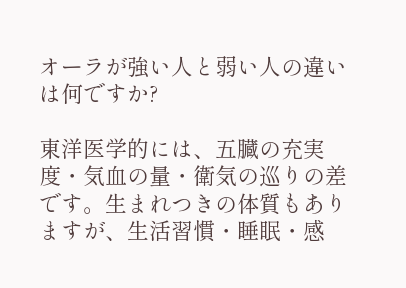オーラが強い人と弱い人の違いは何ですか?

東洋医学的には、五臓の充実度・気血の量・衛気の巡りの差です。生まれつきの体質もありますが、生活習慣・睡眠・感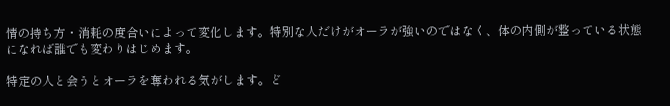情の持ち方・消耗の度合いによって変化します。特別な人だけがオーラが強いのではなく、体の内側が整っている状態になれば誰でも変わりはじめます。

特定の人と会うとオーラを奪われる気がします。ど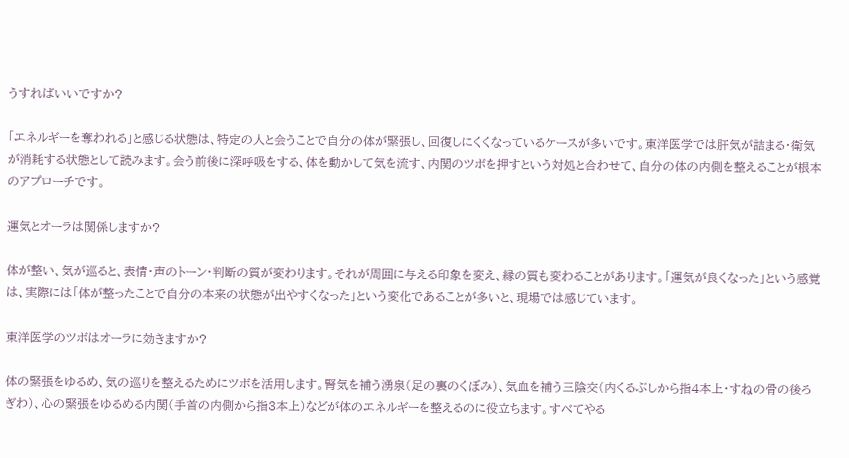うすればいいですか?

「エネルギーを奪われる」と感じる状態は、特定の人と会うことで自分の体が緊張し、回復しにくくなっているケースが多いです。東洋医学では肝気が詰まる・衛気が消耗する状態として読みます。会う前後に深呼吸をする、体を動かして気を流す、内関のツボを押すという対処と合わせて、自分の体の内側を整えることが根本のアプローチです。

運気とオーラは関係しますか?

体が整い、気が巡ると、表情・声のトーン・判断の質が変わります。それが周囲に与える印象を変え、縁の質も変わることがあります。「運気が良くなった」という感覚は、実際には「体が整ったことで自分の本来の状態が出やすくなった」という変化であることが多いと、現場では感じています。

東洋医学のツボはオーラに効きますか?

体の緊張をゆるめ、気の巡りを整えるためにツボを活用します。腎気を補う湧泉(足の裏のくぼみ)、気血を補う三陰交(内くるぶしから指4本上・すねの骨の後ろぎわ)、心の緊張をゆるめる内関(手首の内側から指3本上)などが体のエネルギーを整えるのに役立ちます。すべてやる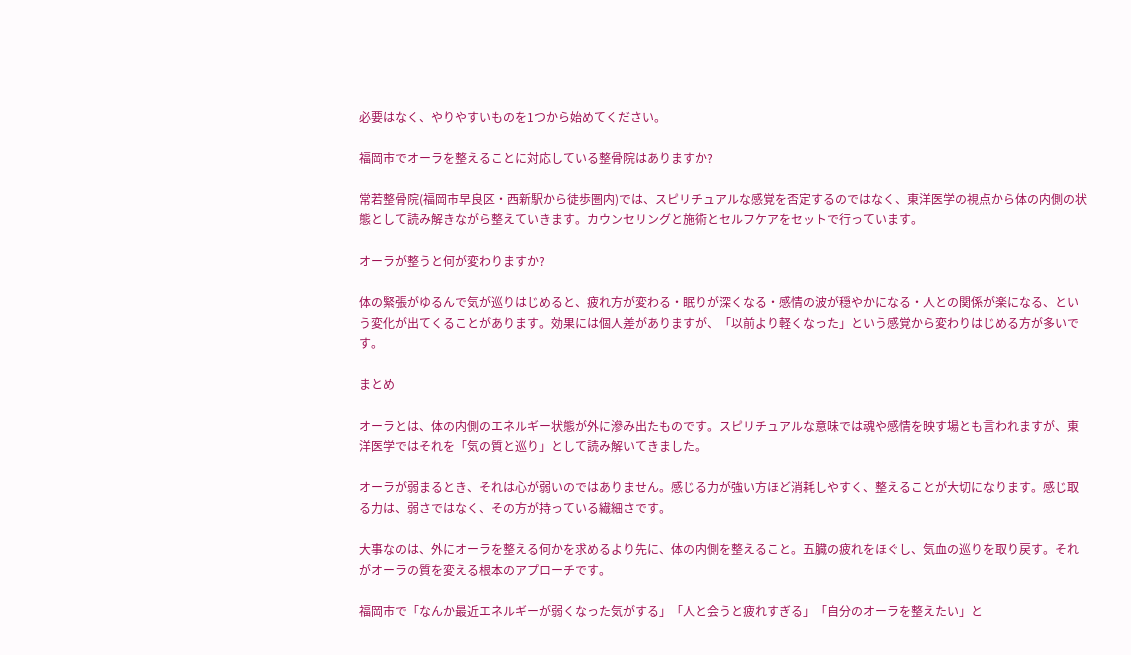必要はなく、やりやすいものを1つから始めてください。

福岡市でオーラを整えることに対応している整骨院はありますか?

常若整骨院(福岡市早良区・西新駅から徒歩圏内)では、スピリチュアルな感覚を否定するのではなく、東洋医学の視点から体の内側の状態として読み解きながら整えていきます。カウンセリングと施術とセルフケアをセットで行っています。

オーラが整うと何が変わりますか?

体の緊張がゆるんで気が巡りはじめると、疲れ方が変わる・眠りが深くなる・感情の波が穏やかになる・人との関係が楽になる、という変化が出てくることがあります。効果には個人差がありますが、「以前より軽くなった」という感覚から変わりはじめる方が多いです。

まとめ

オーラとは、体の内側のエネルギー状態が外に滲み出たものです。スピリチュアルな意味では魂や感情を映す場とも言われますが、東洋医学ではそれを「気の質と巡り」として読み解いてきました。

オーラが弱まるとき、それは心が弱いのではありません。感じる力が強い方ほど消耗しやすく、整えることが大切になります。感じ取る力は、弱さではなく、その方が持っている繊細さです。

大事なのは、外にオーラを整える何かを求めるより先に、体の内側を整えること。五臓の疲れをほぐし、気血の巡りを取り戻す。それがオーラの質を変える根本のアプローチです。

福岡市で「なんか最近エネルギーが弱くなった気がする」「人と会うと疲れすぎる」「自分のオーラを整えたい」と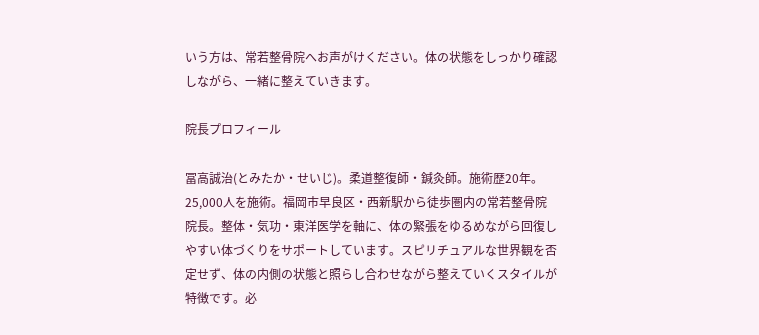いう方は、常若整骨院へお声がけください。体の状態をしっかり確認しながら、一緒に整えていきます。

院長プロフィール

冨高誠治(とみたか・せいじ)。柔道整復師・鍼灸師。施術歴20年。25,000人を施術。福岡市早良区・西新駅から徒歩圏内の常若整骨院院長。整体・気功・東洋医学を軸に、体の緊張をゆるめながら回復しやすい体づくりをサポートしています。スピリチュアルな世界観を否定せず、体の内側の状態と照らし合わせながら整えていくスタイルが特徴です。必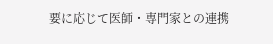要に応じて医師・専門家との連携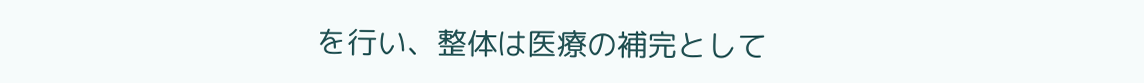を行い、整体は医療の補完として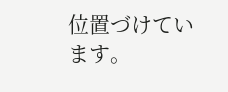位置づけています。